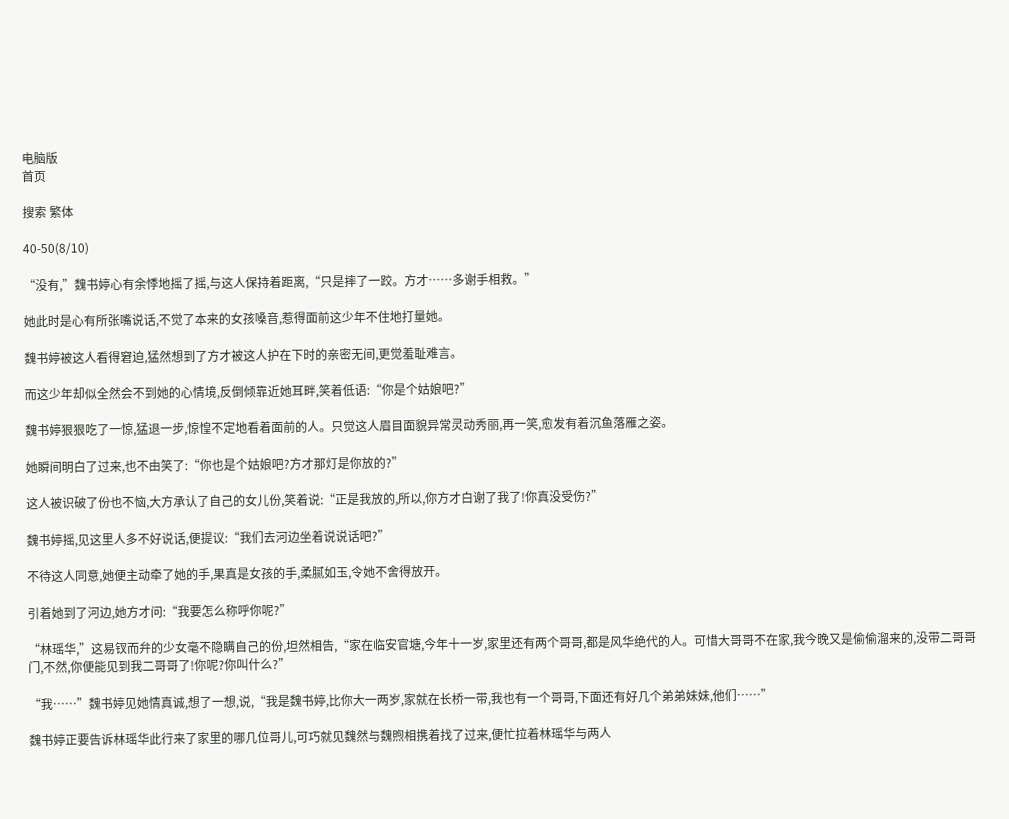电脑版
首页

搜索 繁体

40-50(8/10)

“没有,”魏书婷心有余悸地摇了摇,与这人保持着距离,“只是摔了一跤。方才……多谢手相救。”

她此时是心有所张嘴说话,不觉了本来的女孩嗓音,惹得面前这少年不住地打量她。

魏书婷被这人看得窘迫,猛然想到了方才被这人护在下时的亲密无间,更觉羞耻难言。

而这少年却似全然会不到她的心情境,反倒倾靠近她耳畔,笑着低语:“你是个姑娘吧?”

魏书婷狠狠吃了一惊,猛退一步,惊惶不定地看着面前的人。只觉这人眉目面貌异常灵动秀丽,再一笑,愈发有着沉鱼落雁之姿。

她瞬间明白了过来,也不由笑了:“你也是个姑娘吧?方才那灯是你放的?”

这人被识破了份也不恼,大方承认了自己的女儿份,笑着说:“正是我放的,所以,你方才白谢了我了!你真没受伤?”

魏书婷摇,见这里人多不好说话,便提议:“我们去河边坐着说说话吧?”

不待这人同意,她便主动牵了她的手,果真是女孩的手,柔腻如玉,令她不舍得放开。

引着她到了河边,她方才问:“我要怎么称呼你呢?”

“林瑶华,”这易钗而弁的少女毫不隐瞒自己的份,坦然相告,“家在临安官塘,今年十一岁,家里还有两个哥哥,都是风华绝代的人。可惜大哥哥不在家,我今晚又是偷偷溜来的,没带二哥哥门,不然,你便能见到我二哥哥了!你呢?你叫什么?”

“我……”魏书婷见她情真诚,想了一想,说,“我是魏书婷,比你大一两岁,家就在长桥一带,我也有一个哥哥,下面还有好几个弟弟妹妹,他们……”

魏书婷正要告诉林瑶华此行来了家里的哪几位哥儿,可巧就见魏然与魏煦相携着找了过来,便忙拉着林瑶华与两人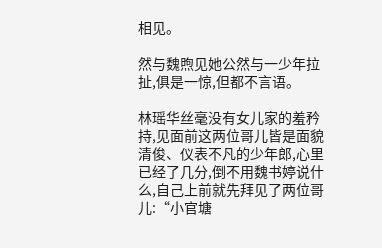相见。

然与魏煦见她公然与一少年拉扯,俱是一惊,但都不言语。

林瑶华丝毫没有女儿家的羞矜持,见面前这两位哥儿皆是面貌清俊、仪表不凡的少年郎,心里已经了几分,倒不用魏书婷说什么,自己上前就先拜见了两位哥儿:“小官塘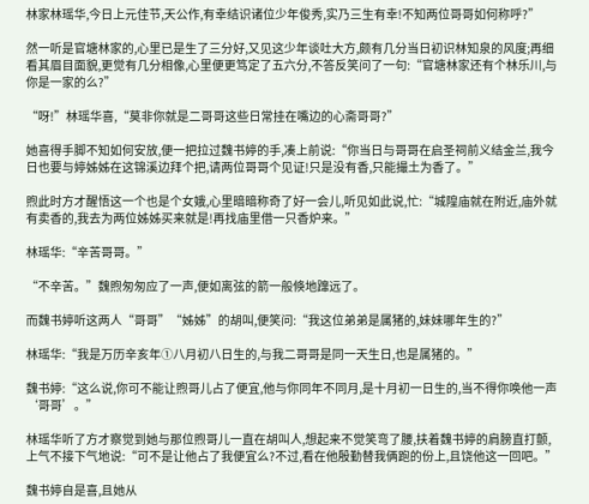林家林瑶华,今日上元佳节,天公作,有幸结识诸位少年俊秀,实乃三生有幸!不知两位哥哥如何称呼?”

然一听是官塘林家的,心里已是生了三分好,又见这少年谈吐大方,颇有几分当日初识林知泉的风度;再细看其眉目面貌,更觉有几分相像,心里便更笃定了五六分,不答反笑问了一句:“官塘林家还有个林乐川,与你是一家的么?”

“呀!”林瑶华喜,“莫非你就是二哥哥这些日常挂在嘴边的心斋哥哥?”

她喜得手脚不知如何安放,便一把拉过魏书婷的手,凑上前说:“你当日与哥哥在启圣祠前义结金兰,我今日也要与婷姊姊在这锦溪边拜个把,请两位哥哥个见证!只是没有香,只能撮土为香了。”

煦此时方才醒悟这一个也是个女娥,心里暗暗称奇了好一会儿,听见如此说,忙:“城隍庙就在附近,庙外就有卖香的,我去为两位姊姊买来就是!再找庙里借一只香炉来。”

林瑶华:“辛苦哥哥。”

“不辛苦。”魏煦匆匆应了一声,便如离弦的箭一般倏地蹿远了。

而魏书婷听这两人“哥哥”“姊姊”的胡叫,便笑问:“我这位弟弟是属猪的,妹妹哪年生的?”

林瑶华:“我是万历辛亥年①八月初八日生的,与我二哥哥是同一天生日,也是属猪的。”

魏书婷:“这么说,你可不能让煦哥儿占了便宜,他与你同年不同月,是十月初一日生的,当不得你唤他一声‘哥哥’。”

林瑶华听了方才察觉到她与那位煦哥儿一直在胡叫人,想起来不觉笑弯了腰,扶着魏书婷的肩膀直打颤,上气不接下气地说:“可不是让他占了我便宜么?不过,看在他殷勤替我俩跑的份上,且饶他这一回吧。”

魏书婷自是喜,且她从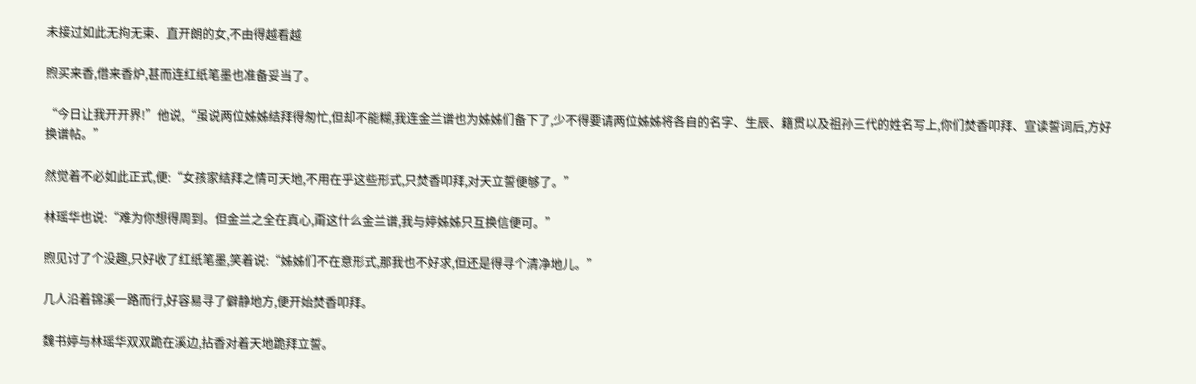未接过如此无拘无束、直开朗的女,不由得越看越

煦买来香,借来香炉,甚而连红纸笔墨也准备妥当了。

“今日让我开开界!”他说,“虽说两位姊姊结拜得匆忙,但却不能糊,我连金兰谱也为姊姊们备下了,少不得要请两位姊姊将各自的名字、生辰、籍贯以及祖孙三代的姓名写上,你们焚香叩拜、宣读誓词后,方好换谱帖。”

然觉着不必如此正式,便:“女孩家结拜之情可天地,不用在乎这些形式,只焚香叩拜,对天立誓便够了。”

林瑶华也说:“难为你想得周到。但金兰之全在真心,甭这什么金兰谱,我与婷姊姊只互换信便可。”

煦见讨了个没趣,只好收了红纸笔墨,笑着说:“姊姊们不在意形式,那我也不好求,但还是得寻个清净地儿。”

几人沿着锦溪一路而行,好容易寻了僻静地方,便开始焚香叩拜。

魏书婷与林瑶华双双跪在溪边,拈香对着天地跪拜立誓。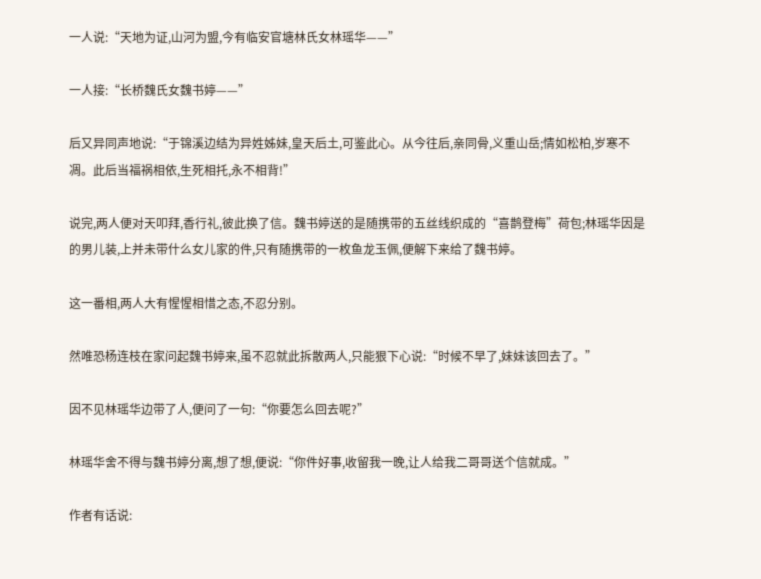一人说:“天地为证,山河为盟,今有临安官塘林氏女林瑶华——”

一人接:“长桥魏氏女魏书婷——”

后又异同声地说:“于锦溪边结为异姓姊妹,皇天后土,可鉴此心。从今往后,亲同骨,义重山岳;情如松柏,岁寒不凋。此后当福祸相依,生死相托,永不相背!”

说完,两人便对天叩拜,香行礼,彼此换了信。魏书婷送的是随携带的五丝线织成的“喜鹊登梅”荷包;林瑶华因是的男儿装,上并未带什么女儿家的件,只有随携带的一枚鱼龙玉佩,便解下来给了魏书婷。

这一番相,两人大有惺惺相惜之态,不忍分别。

然唯恐杨连枝在家问起魏书婷来,虽不忍就此拆散两人,只能狠下心说:“时候不早了,妹妹该回去了。”

因不见林瑶华边带了人,便问了一句:“你要怎么回去呢?”

林瑶华舍不得与魏书婷分离,想了想,便说:“你件好事,收留我一晚,让人给我二哥哥送个信就成。”

作者有话说: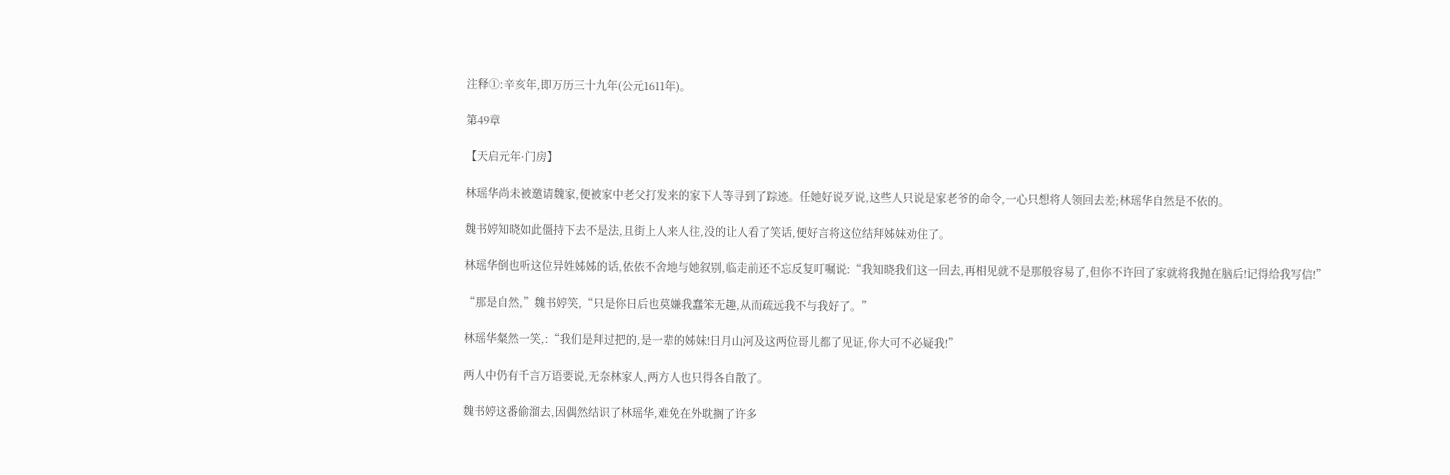注释①:辛亥年,即万历三十九年(公元1611年)。

第49章

【天启元年·门房】

林瑶华尚未被邀请魏家,便被家中老父打发来的家下人等寻到了踪迹。任她好说歹说,这些人只说是家老爷的命令,一心只想将人领回去差;林瑶华自然是不依的。

魏书婷知晓如此僵持下去不是法,且街上人来人往,没的让人看了笑话,便好言将这位结拜姊妹劝住了。

林瑶华倒也听这位异姓姊姊的话,依依不舍地与她叙别,临走前还不忘反复叮嘱说:“我知晓我们这一回去,再相见就不是那般容易了,但你不许回了家就将我抛在脑后!记得给我写信!”

“那是自然,”魏书婷笑,“只是你日后也莫嫌我蠢笨无趣,从而疏远我不与我好了。”

林瑶华粲然一笑,:“我们是拜过把的,是一辈的姊妹!日月山河及这两位哥儿都了见证,你大可不必疑我!”

两人中仍有千言万语要说,无奈林家人,两方人也只得各自散了。

魏书婷这番偷溜去,因偶然结识了林瑶华,难免在外耽搁了许多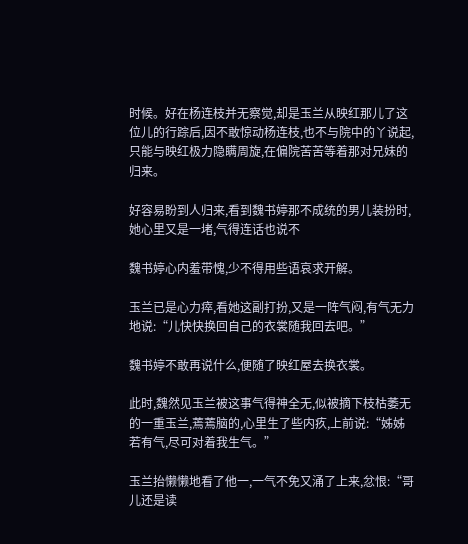时候。好在杨连枝并无察觉,却是玉兰从映红那儿了这位儿的行踪后,因不敢惊动杨连枝,也不与院中的丫说起,只能与映红极力隐瞒周旋,在偏院苦苦等着那对兄妹的归来。

好容易盼到人归来,看到魏书婷那不成统的男儿装扮时,她心里又是一堵,气得连话也说不

魏书婷心内羞带愧,少不得用些语哀求开解。

玉兰已是心力瘁,看她这副打扮,又是一阵气闷,有气无力地说:“儿快快换回自己的衣裳随我回去吧。”

魏书婷不敢再说什么,便随了映红屋去换衣裳。

此时,魏然见玉兰被这事气得神全无,似被摘下枝枯萎无的一重玉兰,蔫蔫脑的,心里生了些内疚,上前说:“姊姊若有气,尽可对着我生气。”

玉兰抬懒懒地看了他一,一气不免又涌了上来,忿恨:“哥儿还是读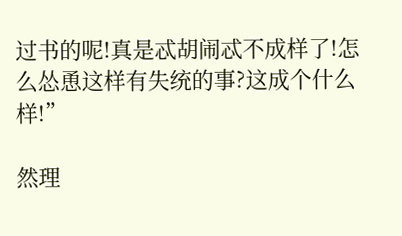过书的呢!真是忒胡闹忒不成样了!怎么怂恿这样有失统的事?这成个什么样!”

然理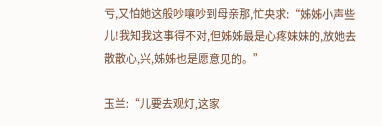亏,又怕她这般吵嚷吵到母亲那,忙央求:“姊姊小声些儿!我知我这事得不对,但姊姊最是心疼妹妹的,放她去散散心,兴,姊姊也是愿意见的。”

玉兰:“儿要去观灯,这家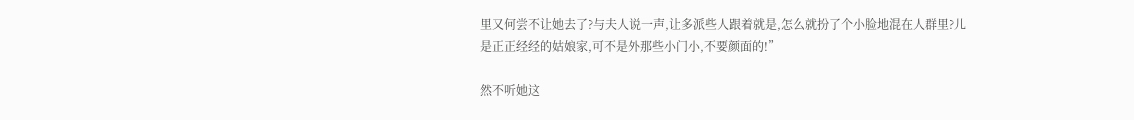里又何尝不让她去了?与夫人说一声,让多派些人跟着就是,怎么就扮了个小脸地混在人群里?儿是正正经经的姑娘家,可不是外那些小门小,不要颜面的!”

然不听她这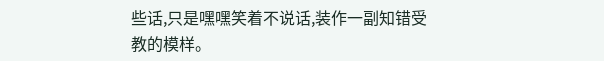些话,只是嘿嘿笑着不说话,装作一副知错受教的模样。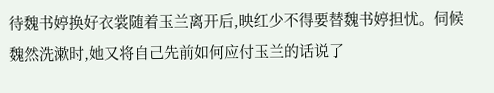待魏书婷换好衣裳随着玉兰离开后,映红少不得要替魏书婷担忧。伺候魏然洗漱时,她又将自己先前如何应付玉兰的话说了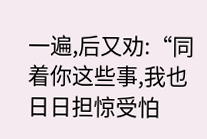一遍,后又劝:“同着你这些事,我也日日担惊受怕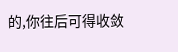的,你往后可得收敛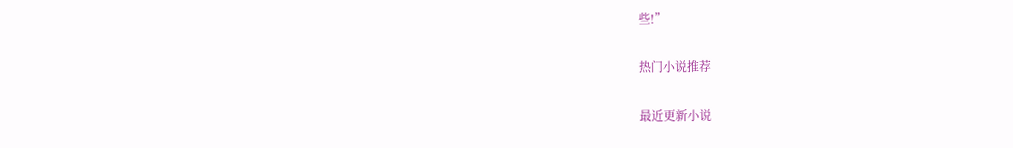些!”

热门小说推荐

最近更新小说